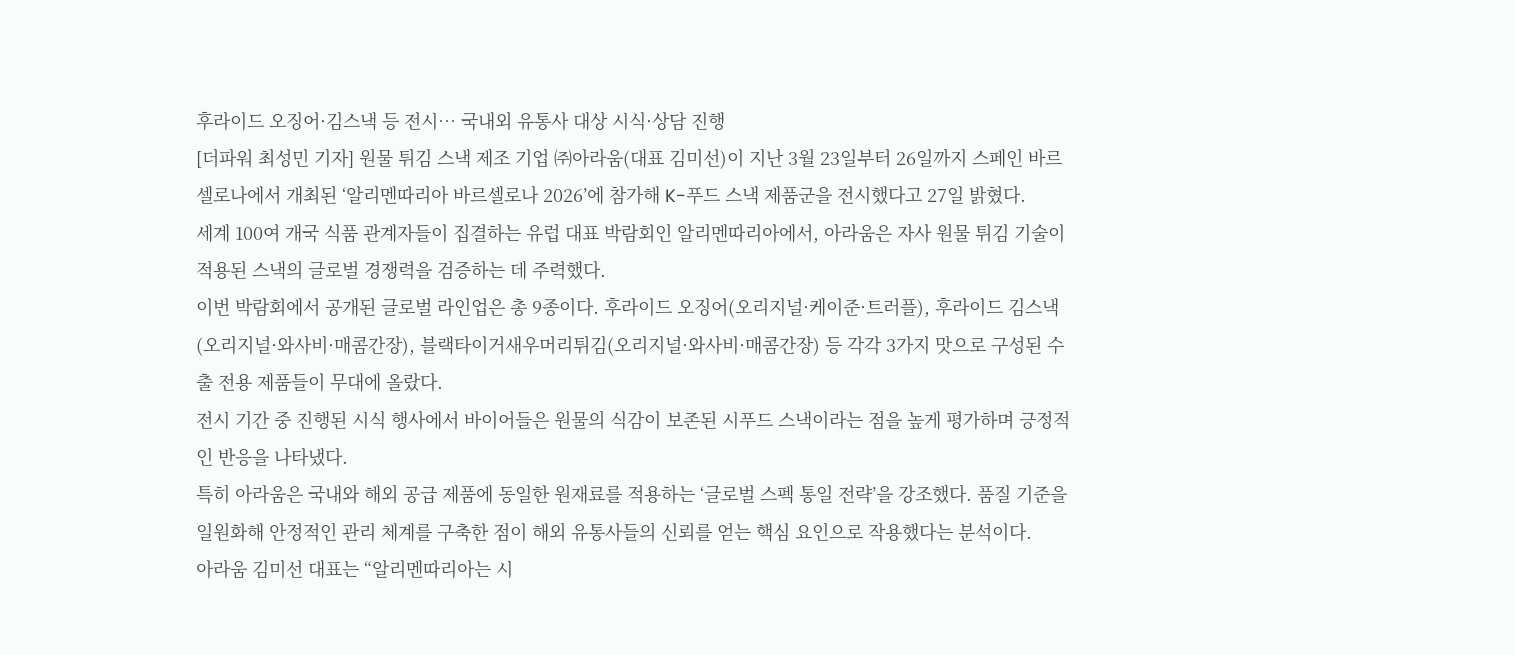후라이드 오징어·김스낵 등 전시… 국내외 유통사 대상 시식·상담 진행
[더파워 최성민 기자] 원물 튀김 스낵 제조 기업 ㈜아라움(대표 김미선)이 지난 3월 23일부터 26일까지 스페인 바르셀로나에서 개최된 ‘알리멘따리아 바르셀로나 2026’에 참가해 K-푸드 스낵 제품군을 전시했다고 27일 밝혔다.
세계 100여 개국 식품 관계자들이 집결하는 유럽 대표 박람회인 알리멘따리아에서, 아라움은 자사 원물 튀김 기술이 적용된 스낵의 글로벌 경쟁력을 검증하는 데 주력했다.
이번 박람회에서 공개된 글로벌 라인업은 총 9종이다. 후라이드 오징어(오리지널·케이준·트러플), 후라이드 김스낵(오리지널·와사비·매콤간장), 블랙타이거새우머리튀김(오리지널·와사비·매콤간장) 등 각각 3가지 맛으로 구성된 수출 전용 제품들이 무대에 올랐다.
전시 기간 중 진행된 시식 행사에서 바이어들은 원물의 식감이 보존된 시푸드 스낵이라는 점을 높게 평가하며 긍정적인 반응을 나타냈다.
특히 아라움은 국내와 해외 공급 제품에 동일한 원재료를 적용하는 ‘글로벌 스펙 통일 전략’을 강조했다. 품질 기준을 일원화해 안정적인 관리 체계를 구축한 점이 해외 유통사들의 신뢰를 얻는 핵심 요인으로 작용했다는 분석이다.
아라움 김미선 대표는 “알리멘따리아는 시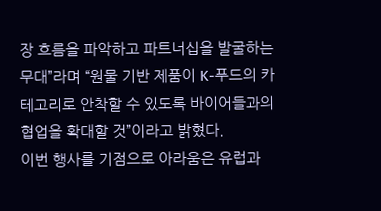장 흐름을 파악하고 파트너십을 발굴하는 무대”라며 “원물 기반 제품이 K-푸드의 카테고리로 안착할 수 있도록 바이어들과의 협업을 확대할 것”이라고 밝혔다.
이번 행사를 기점으로 아라움은 유럽과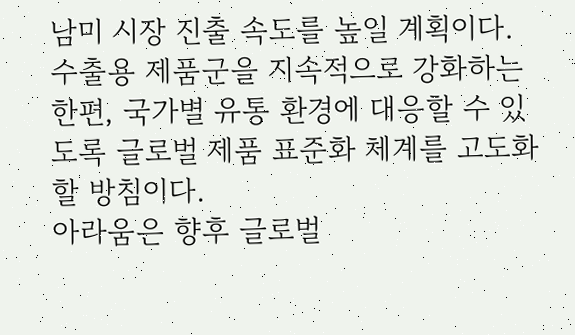남미 시장 진출 속도를 높일 계획이다. 수출용 제품군을 지속적으로 강화하는 한편, 국가별 유통 환경에 대응할 수 있도록 글로벌 제품 표준화 체계를 고도화할 방침이다.
아라움은 향후 글로벌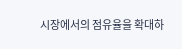시장에서의 점유율을 확대하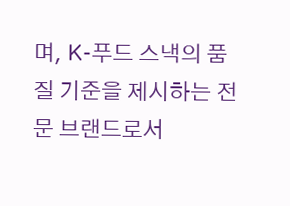며, K-푸드 스낵의 품질 기준을 제시하는 전문 브랜드로서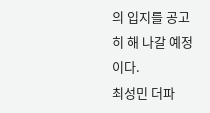의 입지를 공고히 해 나갈 예정이다.
최성민 더파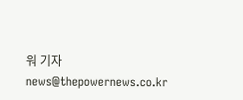워 기자 news@thepowernews.co.kr